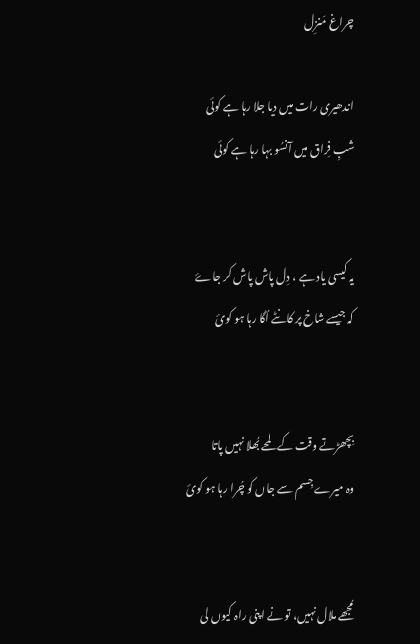چراغ مَنزِل

اندھیری رات میں دیا جلا رہا ہے کوئی
شبِ فِراق میں آنسُو بہا رہا ہے کوئی


یہ کیسی یاد ہے ، دِل پاش پاش کر جاۓ
کہ جیسے شاخ پر کانٹے اُگا رہا ہو کوئ


بِچھڑتے وقت کے لمحے بُھلا نہیں پاتا
وہ میرے جِسم سے جاں کو چُرا رہا ہو کوئ


مُجھے ملال نہیں، تو نے اپنی راہ کیوں لی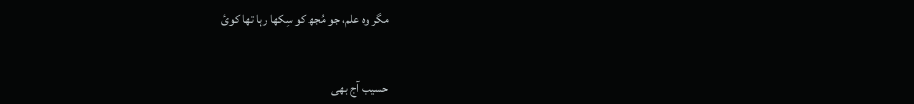مگر وہ علم، جو مُجھ کو سِکھا رہا تھا کوئ


حسیب آج بھی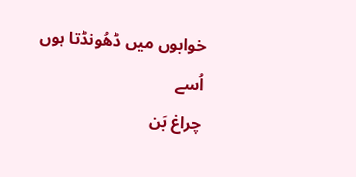خوابوں میں ڈھُونڈتا ہوں اُسے
چراغ بَن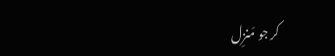کر جو مَنزِل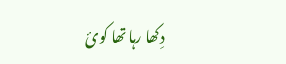دِکھا رہا تھا کوئ